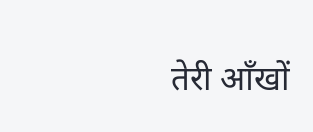तेरी आँखों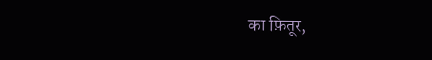का फ़ितूर,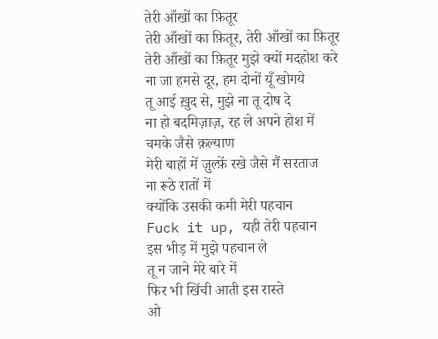तेरी आँखों का फ़ितूर
तेरी आँखों का फ़ितूर, तेरी आँखों का फ़ितूर
तेरी आँखों का फ़ितूर मुझे क्यों मदहोश करे
ना जा हमसे दूर, हम दोनों यूँ खोगये
तू आई ख़ुद से, मुझे ना तू दोष दे
ना हो बदमिज़ाज़, रह ले अपने होश में
चमके जैसे क़ल्याण
मेरी बाहों में ज़ुल्फ़ें रखे जैसे मैं सरताज
ना रूठे रातों में
क्योंकि उसकी कमी मेरी पहचान
Fuck it up, यही तेरी पहचान
इस भीड़ में मुझे पहचान ले
तू न जाने मेरे बारे में
फिर भी खिंची आती इस रास्ते
ओ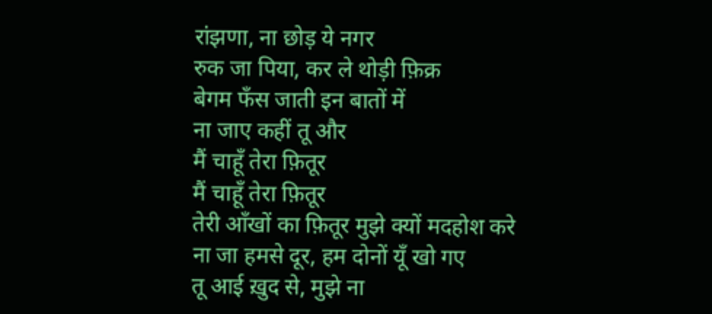रांझणा, ना छोड़ ये नगर
रुक जा पिया, कर ले थोड़ी फ़िक्र
बेगम फँस जाती इन बातों में
ना जाए कहीं तू और
मैं चाहूँ तेरा फ़ितूर
मैं चाहूँ तेरा फ़ितूर
तेरी आँखों का फ़ितूर मुझे क्यों मदहोश करे
ना जा हमसे दूर, हम दोनों यूँ खो गए
तू आई ख़ुद से, मुझे ना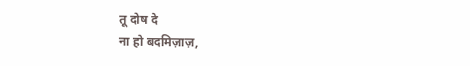तू दोष दे
ना हो बदमिज़ाज़,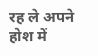रह ले अपने होश में